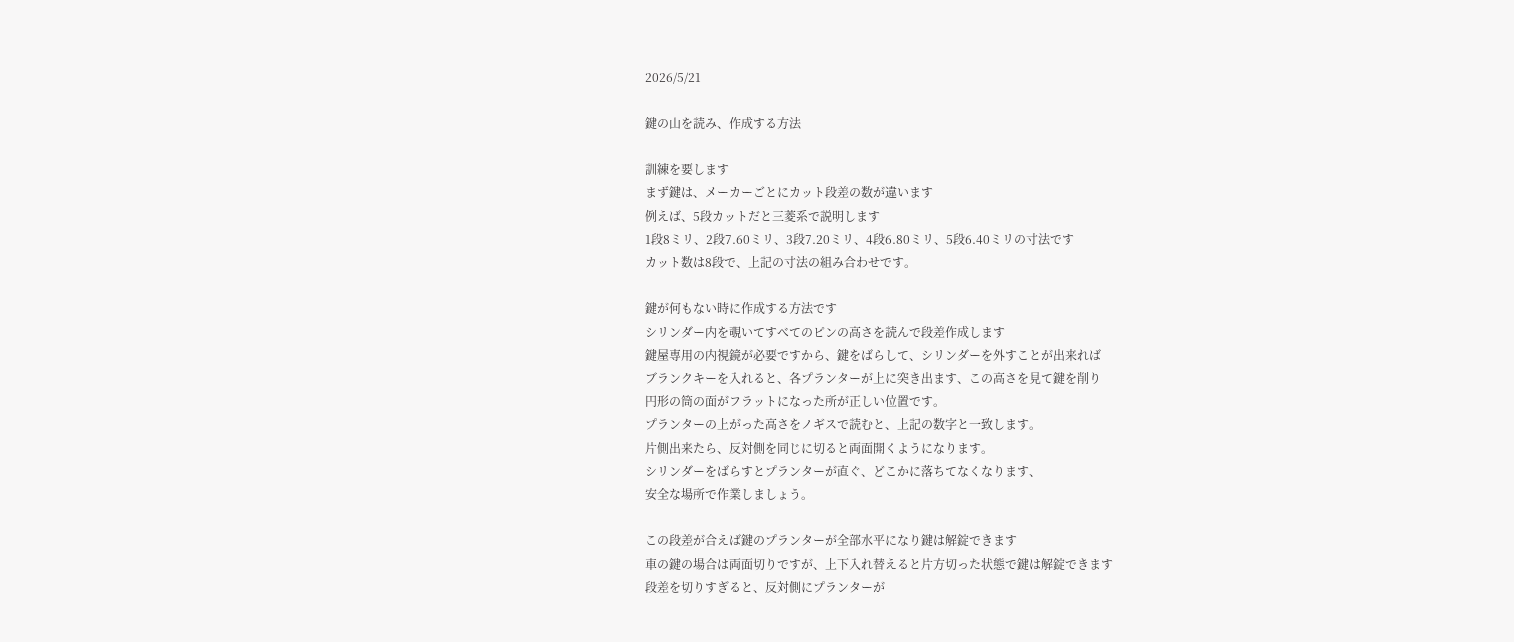2026/5/21

鍵の山を読み、作成する方法

訓練を要します
まず鍵は、メーカーごとにカット段差の数が違います
例えば、5段カットだと三菱系で説明します
1段8ミリ、2段7.60ミリ、3段7.20ミリ、4段6.80ミリ、5段6.40ミリの寸法です
カット数は8段で、上記の寸法の組み合わせです。

鍵が何もない時に作成する方法です
シリンダー内を覗いてすべてのピンの高さを読んで段差作成します
鍵屋専用の内視鏡が必要ですから、鍵をばらして、シリンダーを外すことが出来れば
ブランクキーを入れると、各プランターが上に突き出ます、この高さを見て鍵を削り
円形の筒の面がフラットになった所が正しい位置です。
プランターの上がった高さをノギスで読むと、上記の数字と一致します。
片側出来たら、反対側を同じに切ると両面開くようになります。
シリンダーをばらすとプランターが直ぐ、どこかに落ちてなくなります、
安全な場所で作業しましょう。

この段差が合えば鍵のプランターが全部水平になり鍵は解錠できます
車の鍵の場合は両面切りですが、上下入れ替えると片方切った状態で鍵は解錠できます
段差を切りすぎると、反対側にプランターが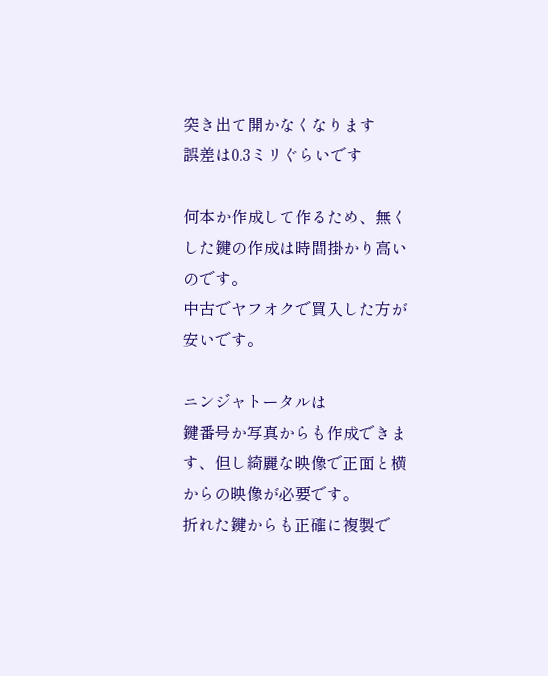突き出て開かなくなります
誤差は0.3ミリぐらいです

何本か作成して作るため、無くした鍵の作成は時間掛かり高いのです。
中古でヤフオクで買入した方が安いです。

ニンジャトータルは
鍵番号か写真からも作成できます、但し綺麗な映像で正面と横からの映像が必要です。
折れた鍵からも正確に複製で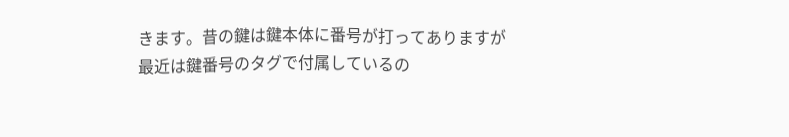きます。昔の鍵は鍵本体に番号が打ってありますが
最近は鍵番号のタグで付属しているの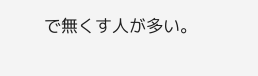で無くす人が多い。